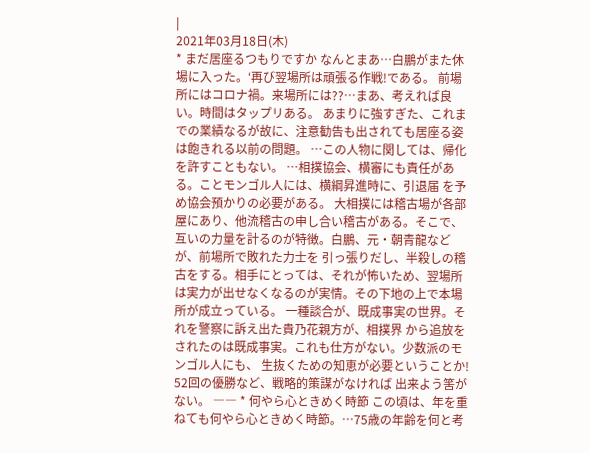|
2021年03月18日(木)
* まだ居座るつもりですか なんとまあ…白鵬がまた休場に入った。‘再び翌場所は頑張る作戦!である。 前場所にはコロナ禍。来場所には??…まあ、考えれば良い。時間はタップリある。 あまりに強すぎた、これまでの業績なるが故に、注意勧告も出されても居座る姿 は飽きれる以前の問題。 …この人物に関しては、帰化を許すこともない。 …相撲協会、横審にも責任がある。ことモンゴル人には、横綱昇進時に、引退届 を予め協会預かりの必要がある。 大相撲には稽古場が各部屋にあり、他流稽古の申し合い稽古がある。そこで、 互いの力量を計るのが特徴。白鵬、元・朝青龍などが、前場所で敗れた力士を 引っ張りだし、半殺しの稽古をする。相手にとっては、それが怖いため、翌場所 は実力が出せなくなるのが実情。その下地の上で本場所が成立っている。 一種談合が、既成事実の世界。それを警察に訴え出た貴乃花親方が、相撲界 から追放をされたのは既成事実。これも仕方がない。少数派のモンゴル人にも、 生抜くための知恵が必要ということか! 52回の優勝など、戦略的策謀がなければ 出来よう筈がない。 ―― * 何やら心ときめく時節 この頃は、年を重ねても何やら心ときめく時節。…75歳の年齢を何と考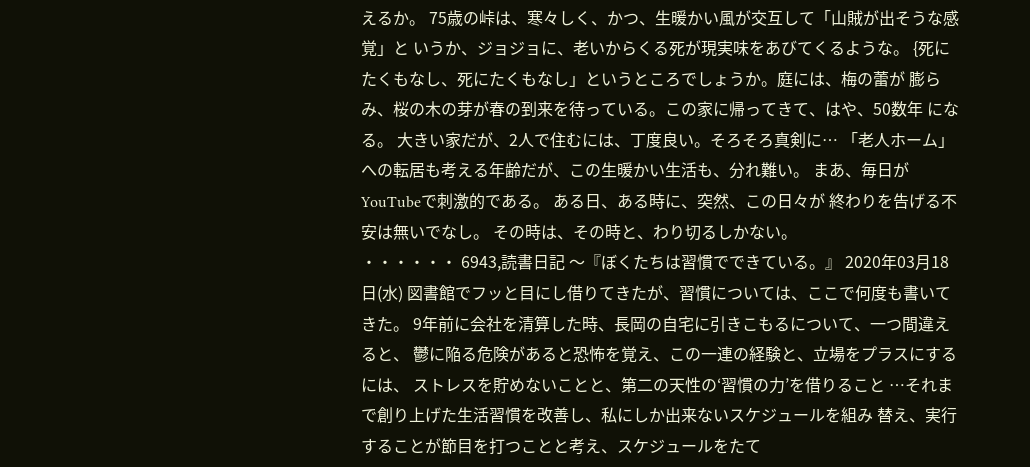えるか。 75歳の峠は、寒々しく、かつ、生暖かい風が交互して「山賊が出そうな感覚」と いうか、ジョジョに、老いからくる死が現実味をあびてくるような。 {死にたくもなし、死にたくもなし」というところでしょうか。庭には、梅の蕾が 膨らみ、桜の木の芽が春の到来を待っている。この家に帰ってきて、はや、50数年 になる。 大きい家だが、2人で住むには、丁度良い。そろそろ真剣に… 「老人ホーム」への転居も考える年齢だが、この生暖かい生活も、分れ難い。 まあ、毎日がYouTubeで刺激的である。 ある日、ある時に、突然、この日々が 終わりを告げる不安は無いでなし。 その時は、その時と、わり切るしかない。
・・・・・・ 6943,読書日記 〜『ぼくたちは習慣でできている。』 2020年03月18日(水) 図書館でフッと目にし借りてきたが、習慣については、ここで何度も書いてきた。 9年前に会社を清算した時、長岡の自宅に引きこもるについて、一つ間違えると、 鬱に陥る危険があると恐怖を覚え、この一連の経験と、立場をプラスにするには、 ストレスを貯めないことと、第二の天性の‘習慣の力’を借りること …それまで創り上げた生活習慣を改善し、私にしか出来ないスケジュールを組み 替え、実行することが節目を打つことと考え、スケジュールをたて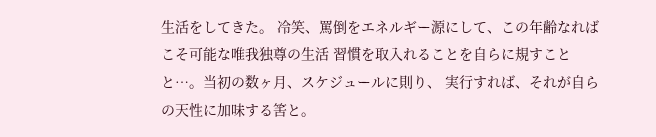生活をしてきた。 冷笑、罵倒をエネルギー源にして、この年齢なればこそ可能な唯我独尊の生活 習慣を取入れることを自らに規すことと…。当初の数ヶ月、スケジュールに則り、 実行すれば、それが自らの天性に加味する筈と。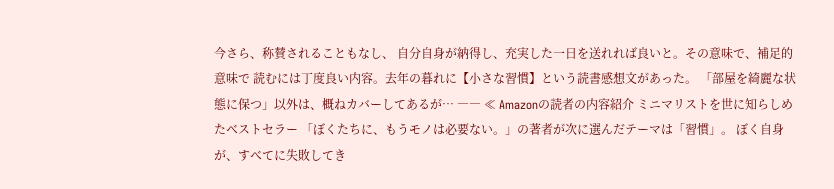今さら、称賛されることもなし、 自分自身が納得し、充実した一日を送れれば良いと。その意味で、補足的意味で 読むには丁度良い内容。去年の暮れに【小さな習慣】という読書感想文があった。 「部屋を綺麗な状態に保つ」以外は、概ねカバーしてあるが… ―― ≪ Amazonの読者の内容紹介 ミニマリストを世に知らしめたベストセラー 「ぼくたちに、もうモノは必要ない。」の著者が次に選んだテーマは「習慣」。 ぼく自身が、すべてに失敗してき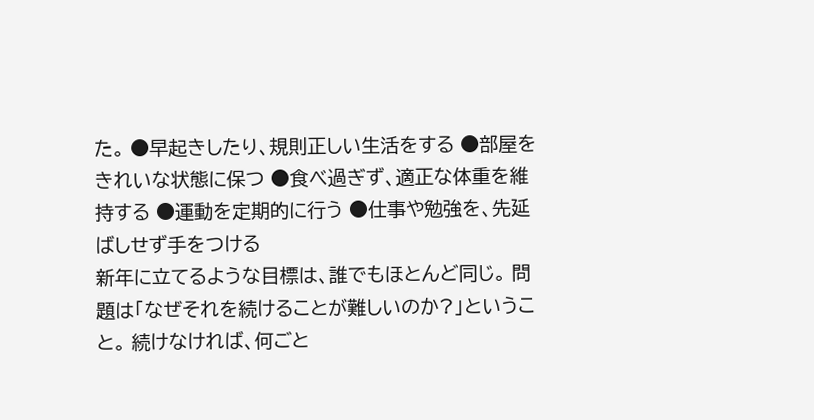た。 ●早起きしたり、規則正しい生活をする ●部屋をきれいな状態に保つ ●食べ過ぎず、適正な体重を維持する ●運動を定期的に行う ●仕事や勉強を、先延ばしせず手をつける
新年に立てるような目標は、誰でもほとんど同じ。 問題は「なぜそれを続けることが難しいのか?」ということ。 続けなければ、何ごと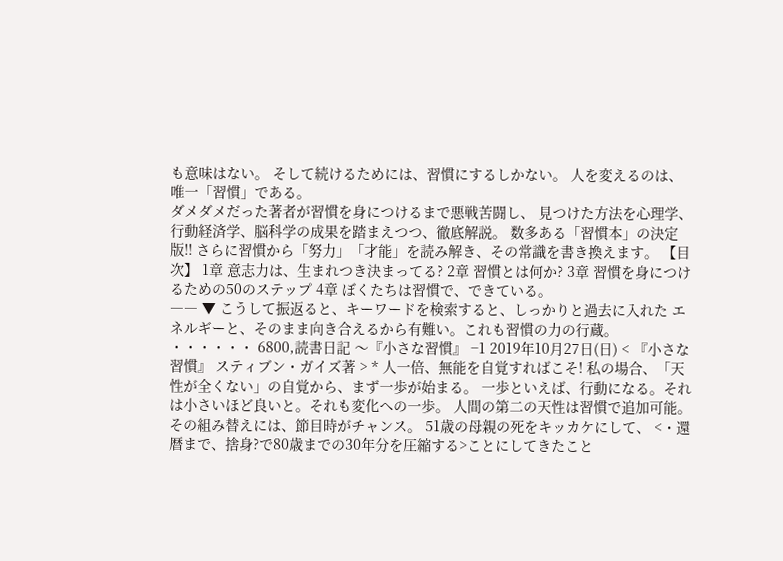も意味はない。 そして続けるためには、習慣にするしかない。 人を変えるのは、唯一「習慣」である。
ダメダメだった著者が習慣を身につけるまで悪戦苦闘し、 見つけた方法を心理学、行動経済学、脳科学の成果を踏まえつつ、徹底解説。 数多ある「習慣本」の決定版!! さらに習慣から「努力」「才能」を読み解き、その常識を書き換えます。 【目次】 1章 意志力は、生まれつき決まってる? 2章 習慣とは何か? 3章 習慣を身につけるための50のステップ 4章 ぼくたちは習慣で、できている。
―― ▼ こうして振返ると、キーワードを検索すると、しっかりと過去に入れた エネルギーと、そのまま向き合えるから有難い。これも習慣の力の行蔵。
・・・・・・ 6800,読書日記 〜『小さな習慣』 −1 2019年10月27日(日) < 『小さな習慣』 スティブン・ガイズ著 > * 人一倍、無能を自覚すればこそ! 私の場合、「天性が全くない」の自覚から、まず一歩が始まる。 一歩といえば、行動になる。それは小さいほど良いと。それも変化への一歩。 人間の第二の天性は習慣で追加可能。その組み替えには、節目時がチャンス。 51歳の母親の死をキッカケにして、 <・還暦まで、捨身?で80歳までの30年分を圧縮する>ことにしてきたこと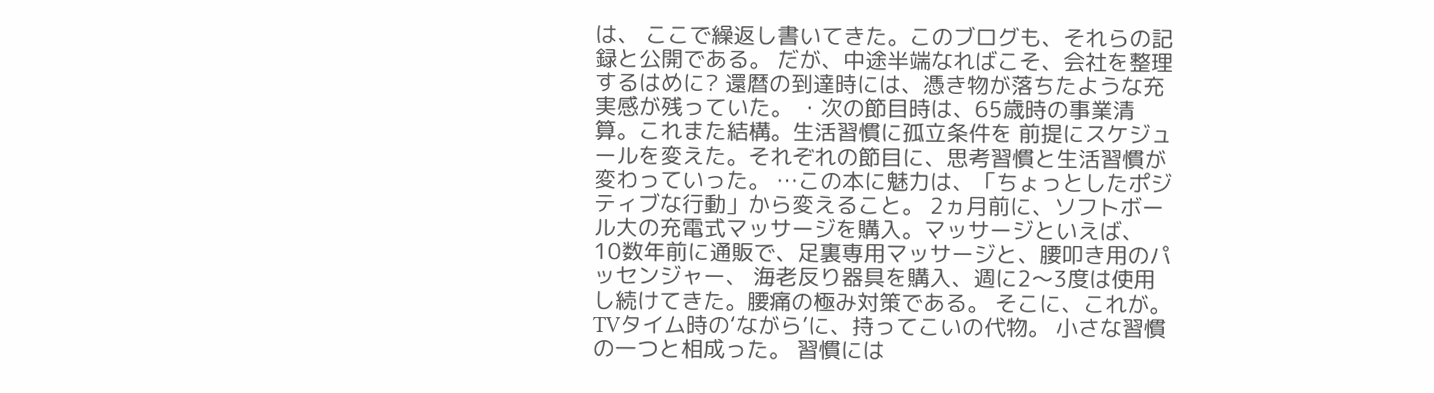は、 ここで繰返し書いてきた。このブログも、それらの記録と公開である。 だが、中途半端なればこそ、会社を整理するはめに? 還暦の到達時には、憑き物が落ちたような充実感が残っていた。 ・次の節目時は、65歳時の事業清算。これまた結構。生活習慣に孤立条件を 前提にスケジュールを変えた。それぞれの節目に、思考習慣と生活習慣が 変わっていった。 …この本に魅力は、「ちょっとしたポジティブな行動」から変えること。 2ヵ月前に、ソフトボール大の充電式マッサージを購入。マッサージといえば、 10数年前に通販で、足裏専用マッサージと、腰叩き用のパッセンジャー、 海老反り器具を購入、週に2〜3度は使用し続けてきた。腰痛の極み対策である。 そこに、これが。 TVタイム時の‘ながら’に、持ってこいの代物。 小さな習慣の一つと相成った。 習慣には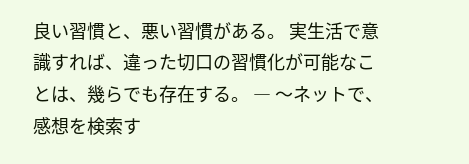良い習慣と、悪い習慣がある。 実生活で意識すれば、違った切口の習慣化が可能なことは、幾らでも存在する。 ― 〜ネットで、感想を検索す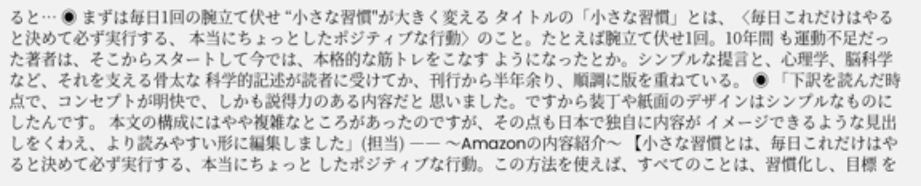ると… ◉ まずは毎日1回の腕立て伏せ “小さな習慣"が大きく変える タイトルの「小さな習慣」とは、〈毎日これだけはやると決めて必ず実行する、 本当にちょっとしたポジティブな行動〉のこと。たとえば腕立て伏せ1回。10年間 も運動不足だった著者は、そこからスタートして今では、本格的な筋トレをこなす ようになったとか。シンプルな提言と、心理学、脳科学など、それを支える骨太な 科学的記述が読者に受けてか、刊行から半年余り、順調に版を重ねている。 ◉ 「下訳を読んだ時点で、コンセプトが明快で、しかも説得力のある内容だと 思いました。ですから装丁や紙面のデザインはシンプルなものにしたんです。 本文の構成にはやや複雑なところがあったのですが、その点も日本で独自に内容が イメージできるような見出しをくわえ、より読みやすい形に編集しました」(担当) ―― 〜Amazonの内容紹介〜 【小さな習慣とは、毎日これだけはやると決めて必ず実行する、本当にちょっと したポジティブな行動。この方法を使えば、すべてのことは、習慣化し、目標 を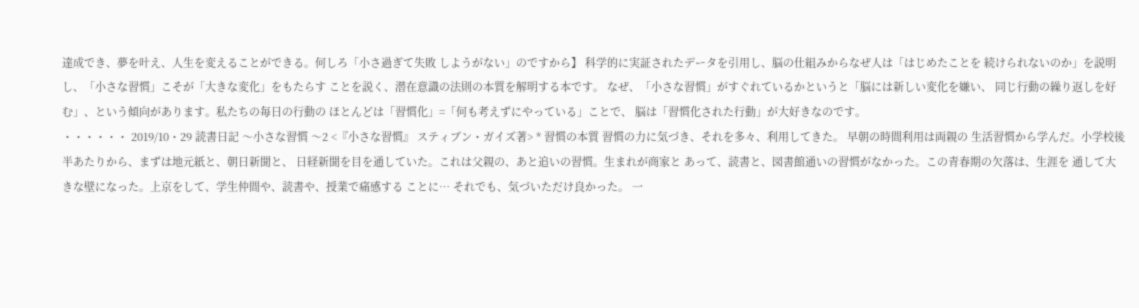達成でき、夢を叶え、人生を変えることができる。何しろ「小さ過ぎて失敗 しようがない」のですから】 科学的に実証されたデータを引用し、脳の仕組みからなぜ人は「はじめたことを 続けられないのか」を説明し、「小さな習慣」こそが「大きな変化」をもたらす ことを説く、潜在意識の法則の本質を解明する本です。 なぜ、「小さな習慣」がすぐれているかというと「脳には新しい変化を嫌い、 同じ行動の繰り返しを好む」、という傾向があります。私たちの毎日の行動の ほとんどは「習慣化」=「何も考えずにやっている」ことで、 脳は「習慣化された行動」が大好きなのです。
・・・・・・ 2019/10・29 読書日記 〜小さな習慣 〜2 <『小さな習慣』 スティブン・ガイズ著> * 習慣の本質 習慣の力に気づき、それを多々、利用してきた。 早朝の時間利用は両親の 生活習慣から学んだ。小学校後半あたりから、まずは地元紙と、朝日新聞と、 日経新聞を目を通していた。これは父親の、あと追いの習慣。生まれが商家と あって、読書と、図書館通いの習慣がなかった。この青春期の欠落は、生涯を 通して大きな壁になった。上京をして、学生仲間や、読書や、授業で痛感する ことに… それでも、気づいただけ良かった。 一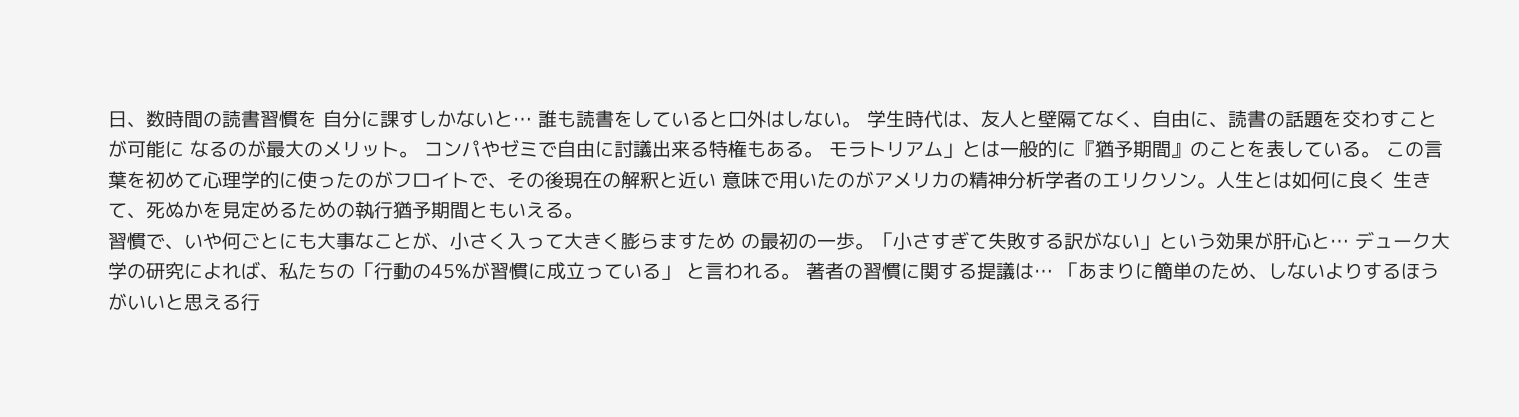日、数時間の読書習慣を 自分に課すしかないと… 誰も読書をしていると口外はしない。 学生時代は、友人と壁隔てなく、自由に、読書の話題を交わすことが可能に なるのが最大のメリット。 コンパやゼミで自由に討議出来る特権もある。 モラトリアム」とは一般的に『猶予期間』のことを表している。 この言葉を初めて心理学的に使ったのがフロイトで、その後現在の解釈と近い 意味で用いたのがアメリカの精神分析学者のエリクソン。人生とは如何に良く 生きて、死ぬかを見定めるための執行猶予期間ともいえる。
習慣で、いや何ごとにも大事なことが、小さく入って大きく膨らますため の最初の一歩。「小さすぎて失敗する訳がない」という効果が肝心と… デューク大学の研究によれば、私たちの「行動の45%が習慣に成立っている」 と言われる。 著者の習慣に関する提議は… 「あまりに簡単のため、しないよりするほうがいいと思える行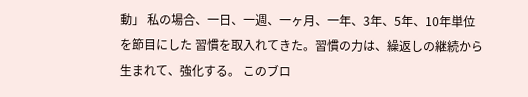動」 私の場合、一日、一週、一ヶ月、一年、3年、5年、10年単位を節目にした 習慣を取入れてきた。習慣の力は、繰返しの継続から生まれて、強化する。 このブロ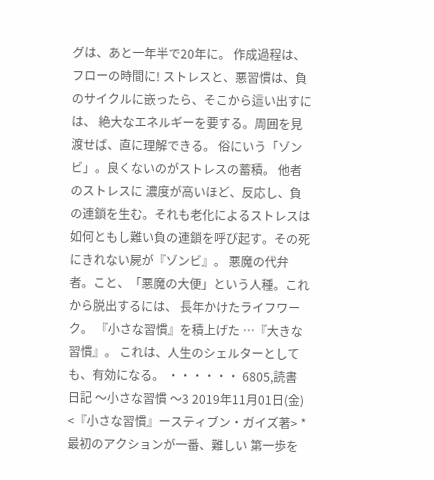グは、あと一年半で20年に。 作成過程は、フローの時間に! ストレスと、悪習慣は、負のサイクルに嵌ったら、そこから這い出すには、 絶大なエネルギーを要する。周囲を見渡せば、直に理解できる。 俗にいう「ゾンビ」。良くないのがストレスの蓄積。 他者のストレスに 濃度が高いほど、反応し、負の連鎖を生む。それも老化によるストレスは 如何ともし難い負の連鎖を呼び起す。その死にきれない屍が『ゾンビ』。 悪魔の代弁者。こと、「悪魔の大便」という人種。これから脱出するには、 長年かけたライフワーク。 『小さな習慣』を積上げた …『大きな習慣』。 これは、人生のシェルターとしても、有効になる。 ・・・・・・ 6805,読書日記 〜小さな習慣 〜3 2019年11月01日(金) <『小さな習慣』ースティブン・ガイズ著> * 最初のアクションが一番、難しい 第一歩を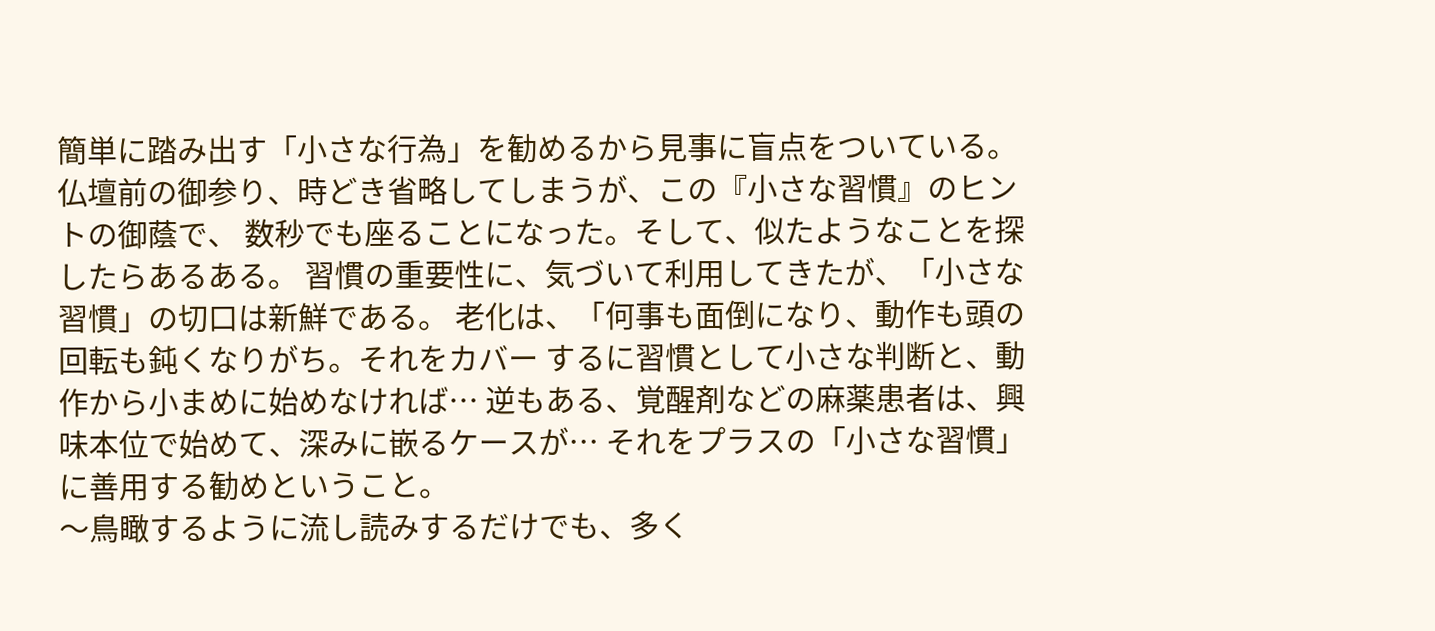簡単に踏み出す「小さな行為」を勧めるから見事に盲点をついている。 仏壇前の御参り、時どき省略してしまうが、この『小さな習慣』のヒントの御蔭で、 数秒でも座ることになった。そして、似たようなことを探したらあるある。 習慣の重要性に、気づいて利用してきたが、「小さな習慣」の切口は新鮮である。 老化は、「何事も面倒になり、動作も頭の回転も鈍くなりがち。それをカバー するに習慣として小さな判断と、動作から小まめに始めなければ… 逆もある、覚醒剤などの麻薬患者は、興味本位で始めて、深みに嵌るケースが… それをプラスの「小さな習慣」に善用する勧めということ。
〜鳥瞰するように流し読みするだけでも、多く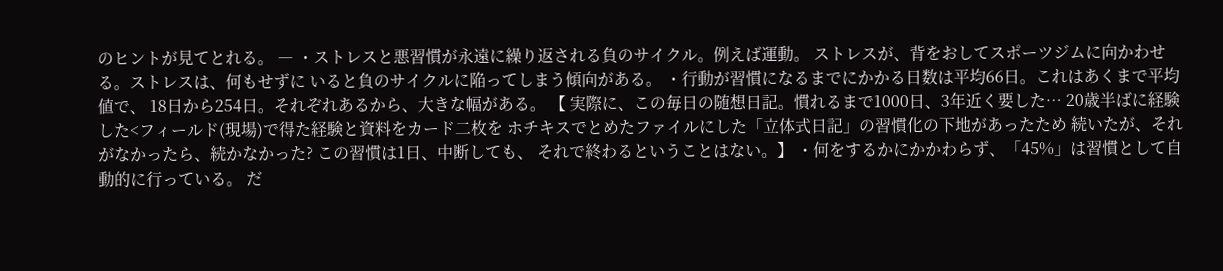のヒントが見てとれる。 ― ・ストレスと悪習慣が永遠に繰り返される負のサイクル。例えば運動。 ストレスが、背をおしてスポーツジムに向かわせる。ストレスは、何もせずに いると負のサイクルに陥ってしまう傾向がある。 ・行動が習慣になるまでにかかる日数は平均66日。これはあくまで平均値で、 18日から254日。それぞれあるから、大きな幅がある。 【 実際に、この毎日の随想日記。慣れるまで1000日、3年近く要した… 20歳半ばに経験した<フィールド(現場)で得た経験と資料をカード二枚を ホチキスでとめたファイルにした「立体式日記」の習慣化の下地があったため 続いたが、それがなかったら、続かなかった? この習慣は1日、中断しても、 それで終わるということはない。】 ・何をするかにかかわらず、「45%」は習慣として自動的に行っている。 だ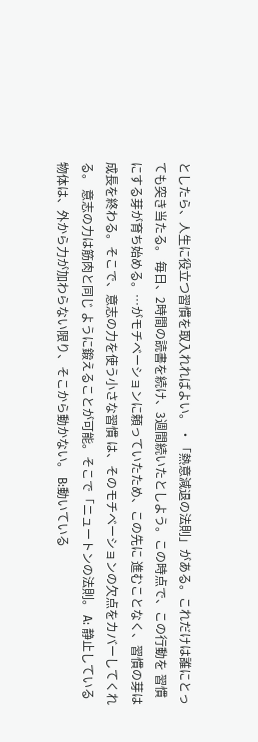としたら、人生に役立つ習慣を取入れればよい。 ・「熱意減退の法則」がある。これだけは誰にとっても突き当たる。 毎日、2時間の読書を続け、3週間続いたとしよう。この時点で、この行動を 習慣にする芽が育ち始める。…がモチベーションに頼っていたため、この先に 進むことなく、習慣の芽は成長を終わる。そこで、意志の力を使う小さな習慣 は、そのモチベーションの欠点をカバーしてくれる。 意志の力は筋肉と同じ ように鍛えることが可能。そこで「ニュートンの法則。 A: 静止している物体は、外から力が加わらない限り、そこから動かない。 B:動いている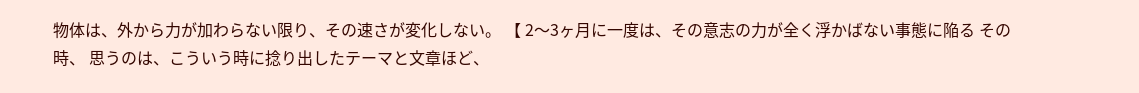物体は、外から力が加わらない限り、その速さが変化しない。 【 2〜3ヶ月に一度は、その意志の力が全く浮かばない事態に陥る その時、 思うのは、こういう時に捻り出したテーマと文章ほど、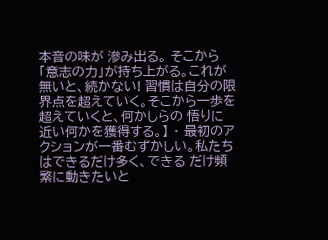本音の味が 滲み出る。 そこから「意志の力」が持ち上がる。これが無いと、続かない! 習慣は自分の限界点を超えていく。そこから一歩を超えていくと、何かしらの 悟りに近い何かを獲得する。】 ・ 最初のアクションが一番むずかしい。私たちはできるだけ多く、できる だけ頻繁に動きたいと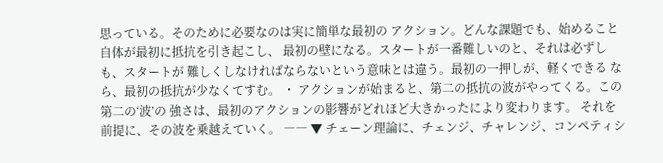思っている。そのために必要なのは実に簡単な最初の アクション。どんな課題でも、始めること自体が最初に抵抗を引き起こし、 最初の壁になる。スタートが一番難しいのと、それは必ずしも、スタートが 難しくしなければならないという意味とは違う。最初の一押しが、軽くできる なら、最初の抵抗が少なくてすむ。 ・ アクションが始まると、第二の抵抗の波がやってくる。この第二の‘波’の 強さは、最初のアクションの影響がどれほど大きかったにより変わります。 それを前提に、その波を乗越えていく。 ―― ▼ チェーン理論に、チェンジ、チャレンジ、コンペティシ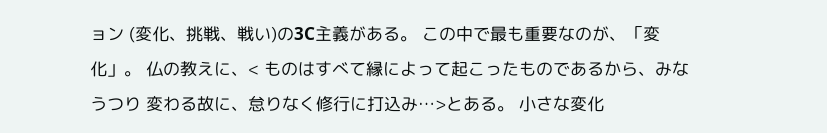ョン (変化、挑戦、戦い)の3C主義がある。 この中で最も重要なのが、「変化」。 仏の教えに、< ものはすべて縁によって起こったものであるから、みなうつり 変わる故に、怠りなく修行に打込み…>とある。 小さな変化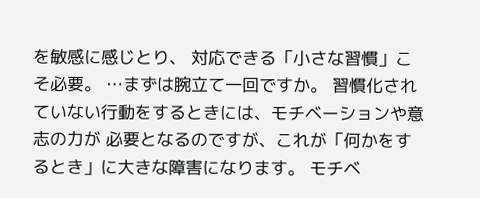を敏感に感じとり、 対応できる「小さな習慣」こそ必要。 …まずは腕立て一回ですか。 習慣化されていない行動をするときには、モチベーションや意志の力が 必要となるのですが、これが「何かをするとき」に大きな障害になります。 モチベ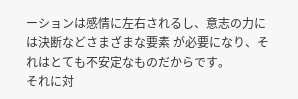ーションは感情に左右されるし、意志の力には決断などさまざまな要素 が必要になり、それはとても不安定なものだからです。
それに対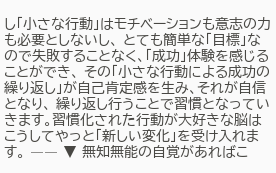し「小さな行動」はモチベーションも意志の力も必要としないし、 とても簡単な「目標」なので失敗することなく、「成功」体験を感じることができ、 その「小さな行動による成功の繰り返し」が自己肯定感を生み、それが自信となり、 繰り返し行うことで習慣となっていきます。習慣化された行動が大好きな脳は こうしてやっと「新しい変化」を受け入れます。 ―― ▼ 無知無能の自覚があればこ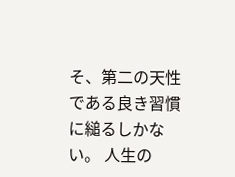そ、第二の天性である良き習慣に縋るしかない。 人生の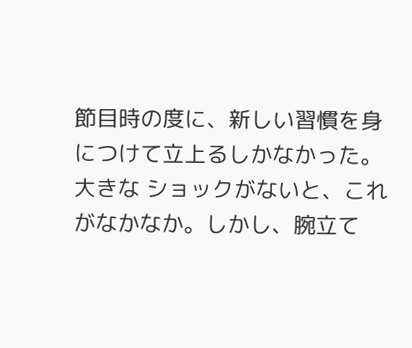節目時の度に、新しい習慣を身につけて立上るしかなかった。 大きな ショックがないと、これがなかなか。しかし、腕立て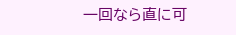一回なら直に可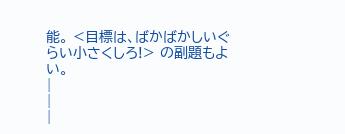能。 <目標は、ばかばかしいぐらい小さくしろ!> の副題もよい。
|
|
|